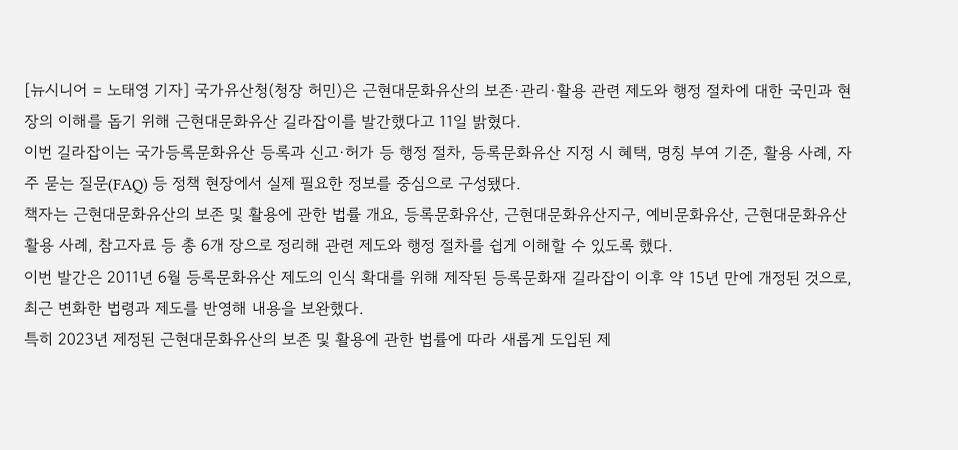[뉴시니어 = 노태영 기자] 국가유산청(청장 허민)은 근현대문화유산의 보존·관리·활용 관련 제도와 행정 절차에 대한 국민과 현장의 이해를 돕기 위해 근현대문화유산 길라잡이를 발간했다고 11일 밝혔다.
이번 길라잡이는 국가등록문화유산 등록과 신고·허가 등 행정 절차, 등록문화유산 지정 시 혜택, 명칭 부여 기준, 활용 사례, 자주 묻는 질문(FAQ) 등 정책 현장에서 실제 필요한 정보를 중심으로 구성됐다.
책자는 근현대문화유산의 보존 및 활용에 관한 법률 개요, 등록문화유산, 근현대문화유산지구, 예비문화유산, 근현대문화유산 활용 사례, 참고자료 등 총 6개 장으로 정리해 관련 제도와 행정 절차를 쉽게 이해할 수 있도록 했다.
이번 발간은 2011년 6월 등록문화유산 제도의 인식 확대를 위해 제작된 등록문화재 길라잡이 이후 약 15년 만에 개정된 것으로, 최근 변화한 법령과 제도를 반영해 내용을 보완했다.
특히 2023년 제정된 근현대문화유산의 보존 및 활용에 관한 법률에 따라 새롭게 도입된 제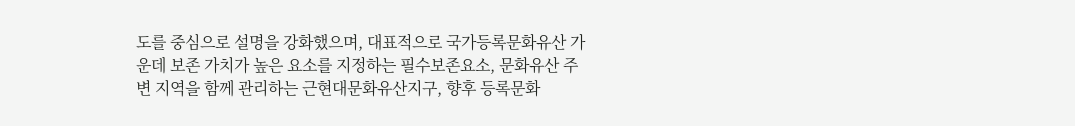도를 중심으로 설명을 강화했으며, 대표적으로 국가등록문화유산 가운데 보존 가치가 높은 요소를 지정하는 필수보존요소, 문화유산 주변 지역을 함께 관리하는 근현대문화유산지구, 향후 등록문화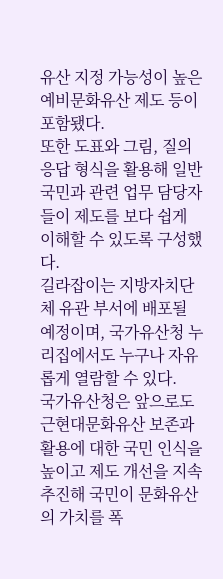유산 지정 가능성이 높은 예비문화유산 제도 등이 포함됐다.
또한 도표와 그림, 질의응답 형식을 활용해 일반 국민과 관련 업무 담당자들이 제도를 보다 쉽게 이해할 수 있도록 구성했다.
길라잡이는 지방자치단체 유관 부서에 배포될 예정이며, 국가유산청 누리집에서도 누구나 자유롭게 열람할 수 있다.
국가유산청은 앞으로도 근현대문화유산 보존과 활용에 대한 국민 인식을 높이고 제도 개선을 지속 추진해 국민이 문화유산의 가치를 폭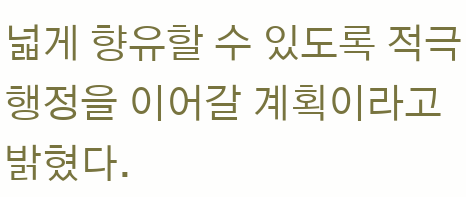넓게 향유할 수 있도록 적극행정을 이어갈 계획이라고 밝혔다.